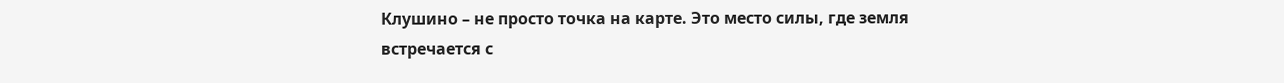Клушино – не просто точка на карте. Это место силы, где земля встречается с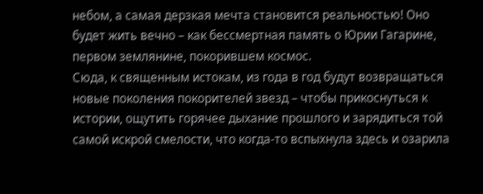небом, а самая дерзкая мечта становится реальностью! Оно будет жить вечно – как бессмертная память о Юрии Гагарине, первом землянине, покорившем космос.
Сюда, к священным истокам, из года в год будут возвращаться новые поколения покорителей звезд – чтобы прикоснуться к истории, ощутить горячее дыхание прошлого и зарядиться той самой искрой смелости, что когда-то вспыхнула здесь и озарила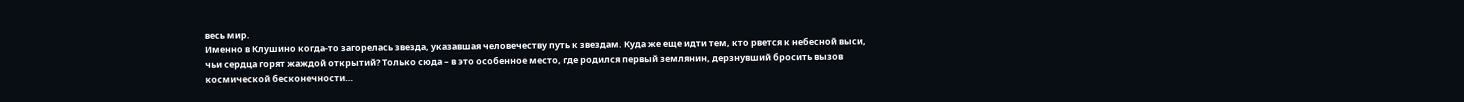весь мир.
Именно в Клушино когда-то загорелась звезда, указавшая человечеству путь к звездам. Куда же еще идти тем, кто рвется к небесной выси, чьи сердца горят жаждой открытий? Только сюда – в это особенное место, где родился первый землянин, дерзнувший бросить вызов космической бесконечности…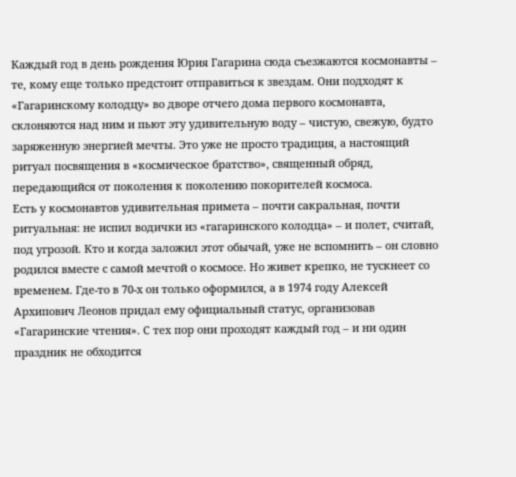Каждый год в день рождения Юрия Гагарина сюда съезжаются космонавты – те, кому еще только предстоит отправиться к звездам. Они подходят к «Гагаринскому колодцу» во дворе отчего дома первого космонавта, склоняются над ним и пьют эту удивительную воду – чистую, свежую, будто заряженную энергией мечты. Это уже не просто традиция, а настоящий ритуал посвящения в «космическое братство», священный обряд, передающийся от поколения к поколению покорителей космоса.
Есть у космонавтов удивительная примета – почти сакральная, почти ритуальная: не испил водички из «гагаринского колодца» – и полет, считай, под угрозой. Кто и когда заложил этот обычай, уже не вспомнить – он словно родился вместе с самой мечтой о космосе. Но живет крепко, не тускнеет со временем. Где-то в 70-х он только оформился, а в 1974 году Алексей Архипович Леонов придал ему официальный статус, организовав «Гагаринские чтения». С тех пор они проходят каждый год – и ни один праздник не обходится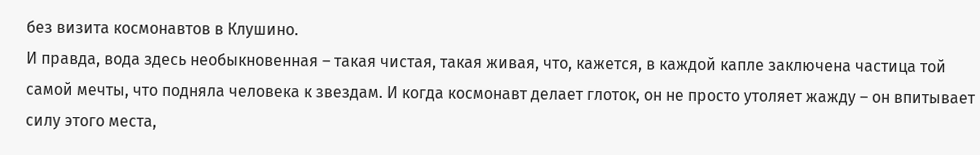без визита космонавтов в Клушино.
И правда, вода здесь необыкновенная – такая чистая, такая живая, что, кажется, в каждой капле заключена частица той самой мечты, что подняла человека к звездам. И когда космонавт делает глоток, он не просто утоляет жажду – он впитывает силу этого места,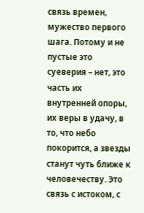связь времен, мужество первого шага. Потому и не пустые это суеверия – нет, это часть их внутренней опоры, их веры в удачу, в то, что небо покорится, а звезды станут чуть ближе к человечеству. Это связь с истоком, с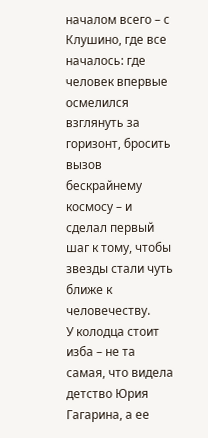началом всего – с Клушино, где все началось: где человек впервые осмелился взглянуть за горизонт, бросить вызов бескрайнему космосу – и сделал первый шаг к тому, чтобы звезды стали чуть ближе к человечеству.
У колодца стоит изба – не та самая, что видела детство Юрия Гагарина, а ее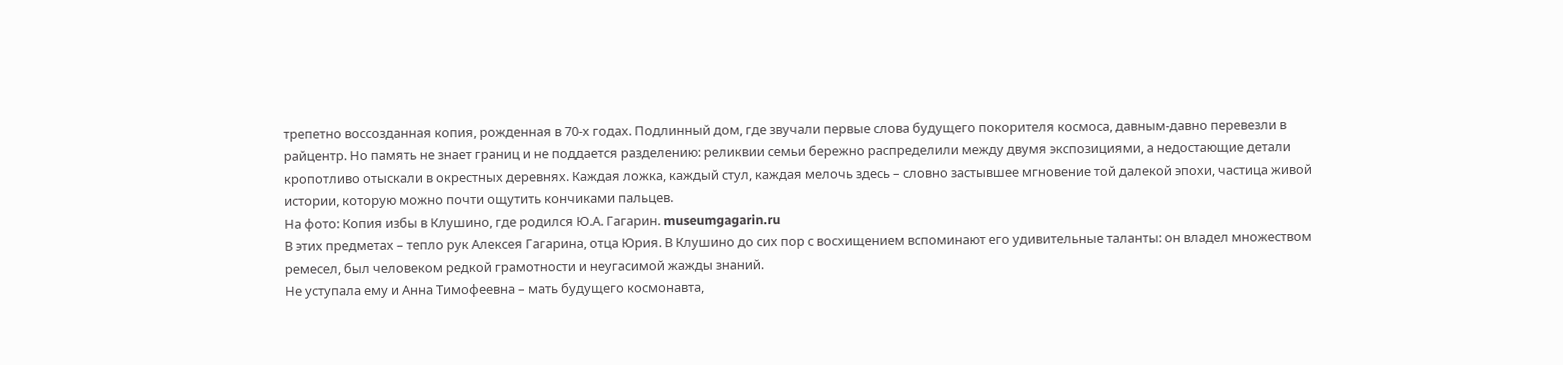трепетно воссозданная копия, рожденная в 70-х годах. Подлинный дом, где звучали первые слова будущего покорителя космоса, давным-давно перевезли в райцентр. Но память не знает границ и не поддается разделению: реликвии семьи бережно распределили между двумя экспозициями, а недостающие детали кропотливо отыскали в окрестных деревнях. Каждая ложка, каждый стул, каждая мелочь здесь – словно застывшее мгновение той далекой эпохи, частица живой истории, которую можно почти ощутить кончиками пальцев.
На фото: Копия избы в Клушино, где родился Ю.А. Гагарин. museumgagarin.ru
В этих предметах – тепло рук Алексея Гагарина, отца Юрия. В Клушино до сих пор с восхищением вспоминают его удивительные таланты: он владел множеством ремесел, был человеком редкой грамотности и неугасимой жажды знаний.
Не уступала ему и Анна Тимофеевна – мать будущего космонавта,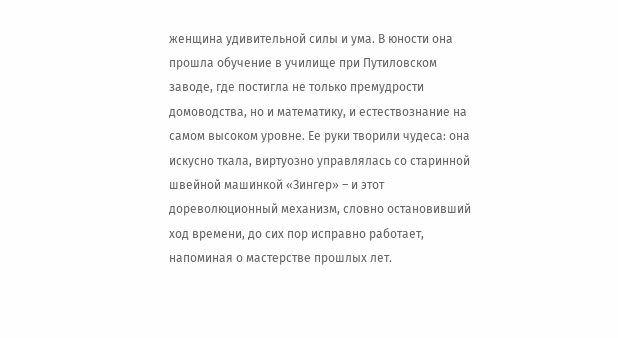женщина удивительной силы и ума. В юности она прошла обучение в училище при Путиловском заводе, где постигла не только премудрости домоводства, но и математику, и естествознание на самом высоком уровне. Ее руки творили чудеса: она искусно ткала, виртуозно управлялась со старинной швейной машинкой «Зингер» – и этот дореволюционный механизм, словно остановивший ход времени, до сих пор исправно работает, напоминая о мастерстве прошлых лет.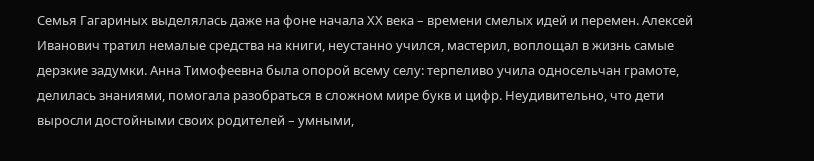Семья Гагариных выделялась даже на фоне начала ХХ века – времени смелых идей и перемен. Алексей Иванович тратил немалые средства на книги, неустанно учился, мастерил, воплощал в жизнь самые дерзкие задумки. Анна Тимофеевна была опорой всему селу: терпеливо учила односельчан грамоте, делилась знаниями, помогала разобраться в сложном мире букв и цифр. Неудивительно, что дети выросли достойными своих родителей – умными,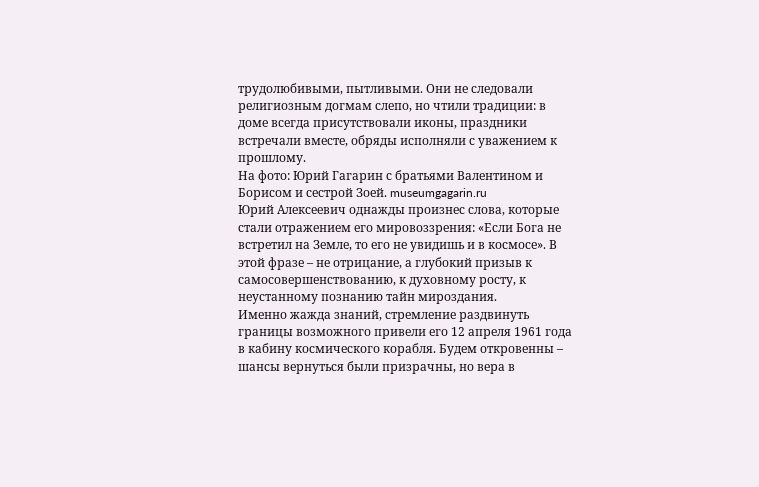трудолюбивыми, пытливыми. Они не следовали религиозным догмам слепо, но чтили традиции: в доме всегда присутствовали иконы, праздники встречали вместе, обряды исполняли с уважением к прошлому.
На фото: Юрий Гагарин с братьями Валентином и Борисом и сестрой Зоей. museumgagarin.ru
Юрий Алексеевич однажды произнес слова, которые стали отражением его мировоззрения: «Если Бога не встретил на Земле, то его не увидишь и в космосе». В этой фразе – не отрицание, а глубокий призыв к самосовершенствованию, к духовному росту, к неустанному познанию тайн мироздания.
Именно жажда знаний, стремление раздвинуть границы возможного привели его 12 апреля 1961 года в кабину космического корабля. Будем откровенны – шансы вернуться были призрачны, но вера в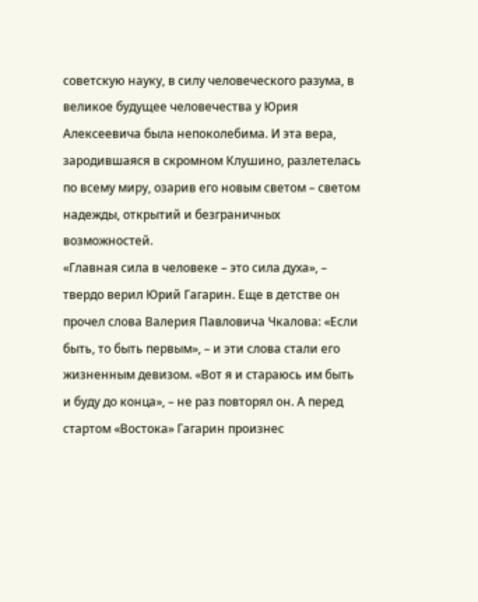советскую науку, в силу человеческого разума, в великое будущее человечества у Юрия Алексеевича была непоколебима. И эта вера, зародившаяся в скромном Клушино, разлетелась по всему миру, озарив его новым светом – светом надежды, открытий и безграничных возможностей.
«Главная сила в человеке – это сила духа», – твердо верил Юрий Гагарин. Еще в детстве он прочел слова Валерия Павловича Чкалова: «Если быть, то быть первым», – и эти слова стали его жизненным девизом. «Вот я и стараюсь им быть и буду до конца», – не раз повторял он. А перед стартом «Востока» Гагарин произнес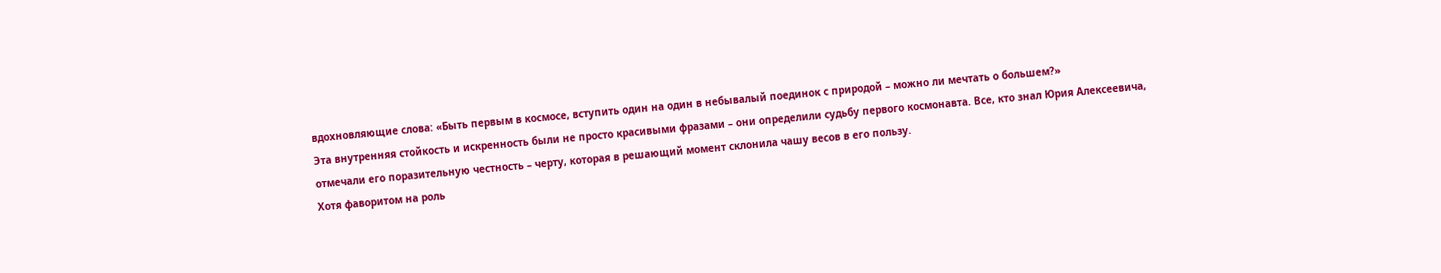вдохновляющие слова: «Быть первым в космосе, вступить один на один в небывалый поединок с природой – можно ли мечтать о большем?»
Эта внутренняя стойкость и искренность были не просто красивыми фразами – они определили судьбу первого космонавта. Все, кто знал Юрия Алексеевича, отмечали его поразительную честность – черту, которая в решающий момент склонила чашу весов в его пользу.
Хотя фаворитом на роль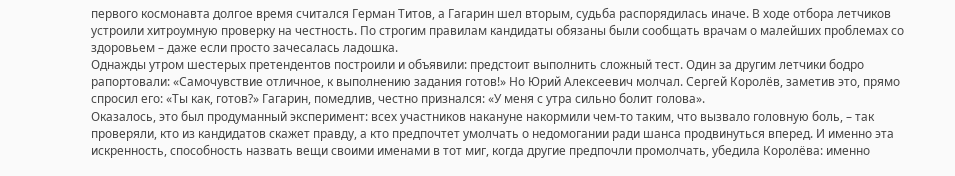первого космонавта долгое время считался Герман Титов, а Гагарин шел вторым, судьба распорядилась иначе. В ходе отбора летчиков устроили хитроумную проверку на честность. По строгим правилам кандидаты обязаны были сообщать врачам о малейших проблемах со здоровьем – даже если просто зачесалась ладошка.
Однажды утром шестерых претендентов построили и объявили: предстоит выполнить сложный тест. Один за другим летчики бодро рапортовали: «Самочувствие отличное, к выполнению задания готов!» Но Юрий Алексеевич молчал. Сергей Королёв, заметив это, прямо спросил его: «Ты как, готов?» Гагарин, помедлив, честно признался: «У меня с утра сильно болит голова».
Оказалось, это был продуманный эксперимент: всех участников накануне накормили чем-то таким, что вызвало головную боль, – так проверяли, кто из кандидатов скажет правду, а кто предпочтет умолчать о недомогании ради шанса продвинуться вперед. И именно эта искренность, способность назвать вещи своими именами в тот миг, когда другие предпочли промолчать, убедила Королёва: именно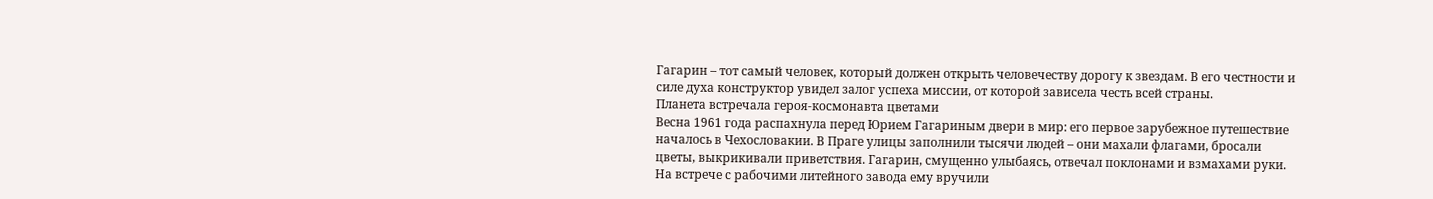Гагарин – тот самый человек, который должен открыть человечеству дорогу к звездам. В его честности и силе духа конструктор увидел залог успеха миссии, от которой зависела честь всей страны.
Планета встречала героя-космонавта цветами
Весна 1961 года распахнула перед Юрием Гагариным двери в мир: его первое зарубежное путешествие началось в Чехословакии. В Праге улицы заполнили тысячи людей – они махали флагами, бросали цветы, выкрикивали приветствия. Гагарин, смущенно улыбаясь, отвечал поклонами и взмахами руки. На встрече с рабочими литейного завода ему вручили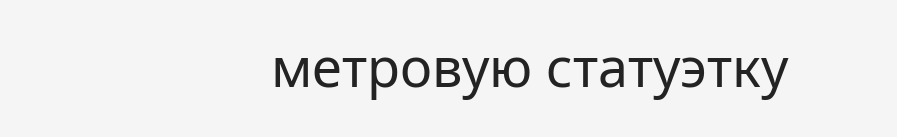метровую статуэтку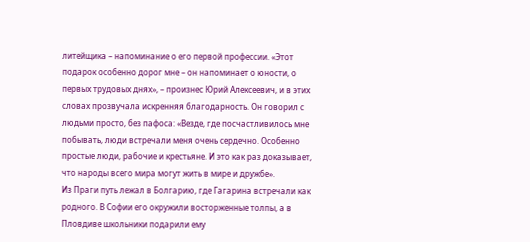литейщика – напоминание о его первой профессии. «Этот подарок особенно дорог мне – он напоминает о юности, о первых трудовых днях», – произнес Юрий Алексеевич, и в этих словах прозвучала искренняя благодарность. Он говорил с людьми просто, без пафоса: «Везде, где посчастливилось мне побывать, люди встречали меня очень сердечно. Особенно простые люди, рабочие и крестьяне. И это как раз доказывает, что народы всего мира могут жить в мире и дружбе».
Из Праги путь лежал в Болгарию, где Гагарина встречали как родного. В Софии его окружили восторженные толпы, а в Пловдиве школьники подарили ему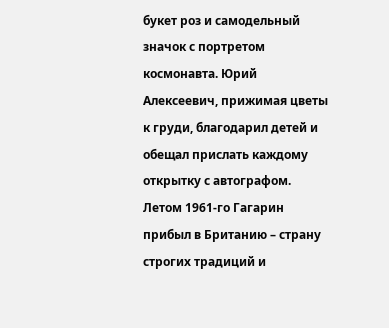букет роз и самодельный значок с портретом космонавта. Юрий Алексеевич, прижимая цветы к груди, благодарил детей и обещал прислать каждому открытку с автографом.
Летом 1961-го Гагарин прибыл в Британию – страну строгих традиций и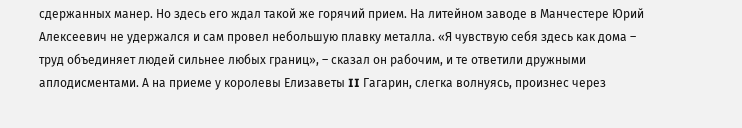сдержанных манер. Но здесь его ждал такой же горячий прием. На литейном заводе в Манчестере Юрий Алексеевич не удержался и сам провел небольшую плавку металла. «Я чувствую себя здесь как дома – труд объединяет людей сильнее любых границ», – сказал он рабочим, и те ответили дружными аплодисментами. А на приеме у королевы Елизаветы II Гагарин, слегка волнуясь, произнес через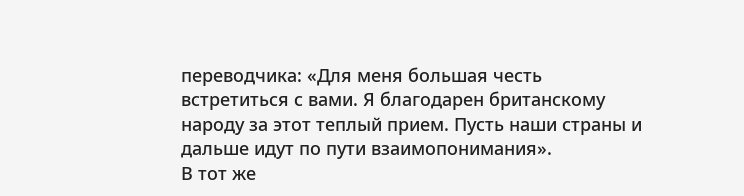переводчика: «Для меня большая честь встретиться с вами. Я благодарен британскому народу за этот теплый прием. Пусть наши страны и дальше идут по пути взаимопонимания».
В тот же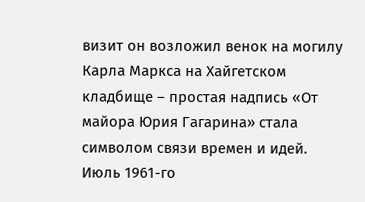визит он возложил венок на могилу Карла Маркса на Хайгетском кладбище – простая надпись «От майора Юрия Гагарина» стала символом связи времен и идей.
Июль 1961-го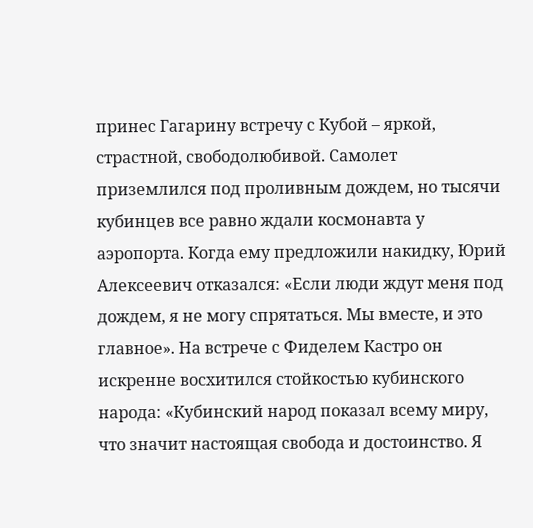принес Гагарину встречу с Кубой – яркой, страстной, свободолюбивой. Самолет приземлился под проливным дождем, но тысячи кубинцев все равно ждали космонавта у аэропорта. Когда ему предложили накидку, Юрий Алексеевич отказался: «Если люди ждут меня под дождем, я не могу спрятаться. Мы вместе, и это главное». На встрече с Фиделем Кастро он искренне восхитился стойкостью кубинского народа: «Кубинский народ показал всему миру, что значит настоящая свобода и достоинство. Я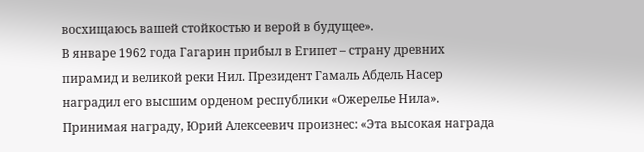восхищаюсь вашей стойкостью и верой в будущее».
В январе 1962 года Гагарин прибыл в Египет – страну древних пирамид и великой реки Нил. Президент Гамаль Абдель Насер наградил его высшим орденом республики «Ожерелье Нила». Принимая награду, Юрий Алексеевич произнес: «Эта высокая награда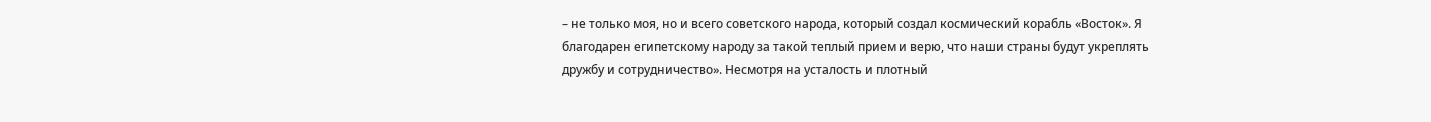– не только моя, но и всего советского народа, который создал космический корабль «Восток». Я благодарен египетскому народу за такой теплый прием и верю, что наши страны будут укреплять дружбу и сотрудничество». Несмотря на усталость и плотный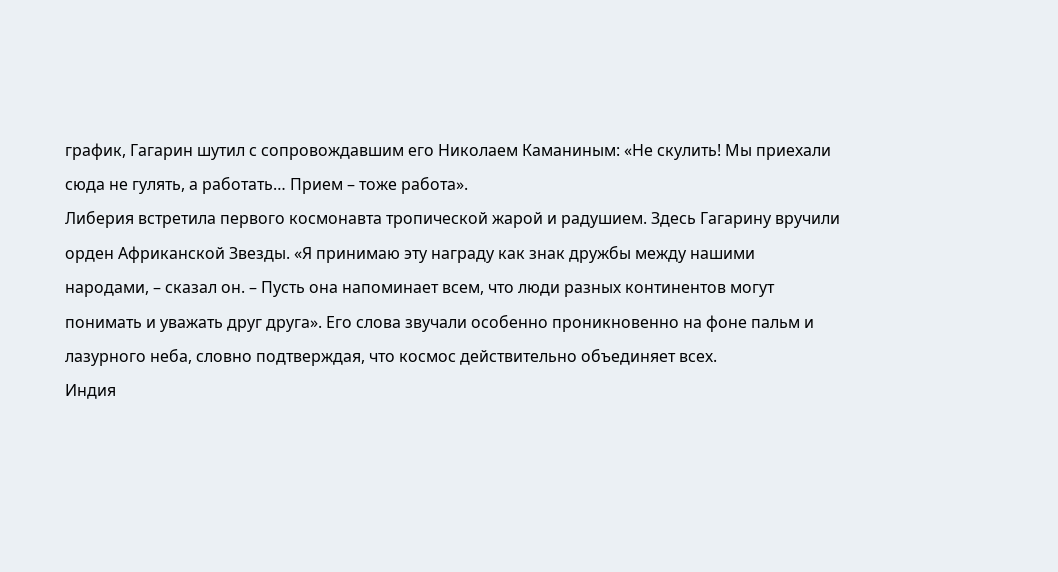график, Гагарин шутил с сопровождавшим его Николаем Каманиным: «Не скулить! Мы приехали сюда не гулять, а работать… Прием – тоже работа».
Либерия встретила первого космонавта тропической жарой и радушием. Здесь Гагарину вручили орден Африканской Звезды. «Я принимаю эту награду как знак дружбы между нашими народами, – сказал он. – Пусть она напоминает всем, что люди разных континентов могут понимать и уважать друг друга». Его слова звучали особенно проникновенно на фоне пальм и лазурного неба, словно подтверждая, что космос действительно объединяет всех.
Индия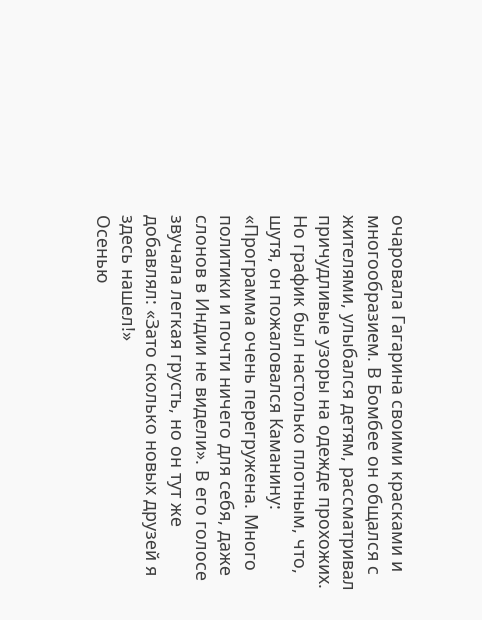очаровала Гагарина своими красками и многообразием. В Бомбее он общался с жителями, улыбался детям, рассматривал причудливые узоры на одежде прохожих. Но график был настолько плотным, что, шутя, он пожаловался Каманину: «Программа очень перегружена. Много политики и почти ничего для себя, даже слонов в Индии не видели». В его голосе звучала легкая грусть, но он тут же добавлял: «Зато сколько новых друзей я здесь нашел!»
Осенью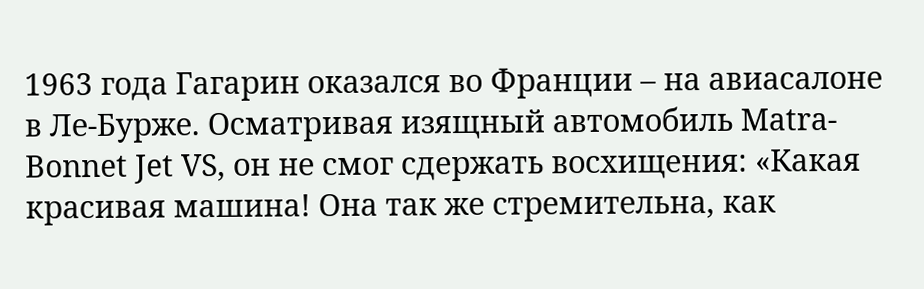1963 года Гагарин оказался во Франции – на авиасалоне в Ле-Бурже. Осматривая изящный автомобиль Matra-Bonnet Jet VS, он не смог сдержать восхищения: «Какая красивая машина! Она так же стремительна, как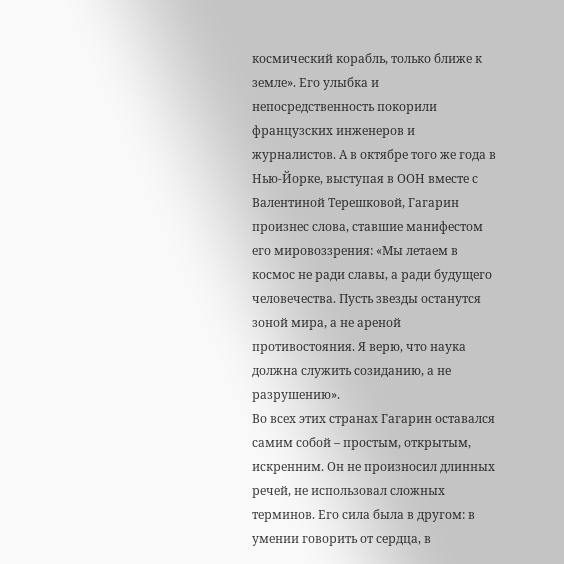космический корабль, только ближе к земле». Его улыбка и непосредственность покорили французских инженеров и журналистов. А в октябре того же года в Нью-Йорке, выступая в ООН вместе с Валентиной Терешковой, Гагарин произнес слова, ставшие манифестом его мировоззрения: «Мы летаем в космос не ради славы, а ради будущего человечества. Пусть звезды останутся зоной мира, а не ареной противостояния. Я верю, что наука должна служить созиданию, а не разрушению».
Во всех этих странах Гагарин оставался самим собой – простым, открытым, искренним. Он не произносил длинных речей, не использовал сложных терминов. Его сила была в другом: в умении говорить от сердца, в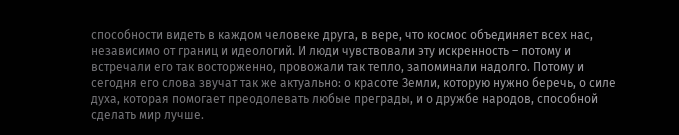способности видеть в каждом человеке друга, в вере, что космос объединяет всех нас, независимо от границ и идеологий. И люди чувствовали эту искренность – потому и встречали его так восторженно, провожали так тепло, запоминали надолго. Потому и сегодня его слова звучат так же актуально: о красоте Земли, которую нужно беречь, о силе духа, которая помогает преодолевать любые преграды, и о дружбе народов, способной сделать мир лучше.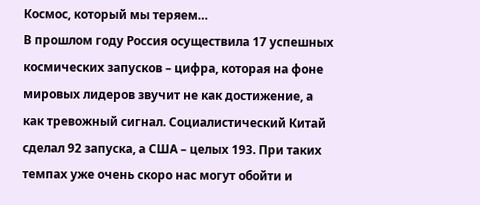Космос, который мы теряем…
В прошлом году Россия осуществила 17 успешных космических запусков – цифра, которая на фоне мировых лидеров звучит не как достижение, а как тревожный сигнал. Социалистический Китай сделал 92 запуска, а США – целых 193. При таких темпах уже очень скоро нас могут обойти и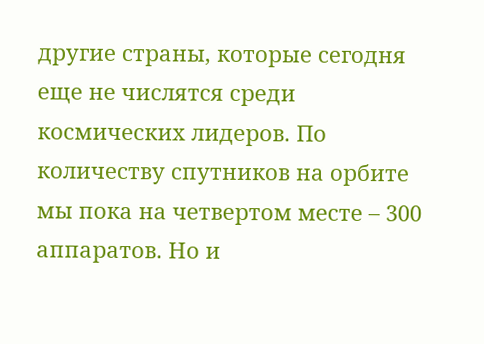другие страны, которые сегодня еще не числятся среди космических лидеров. По количеству спутников на орбите мы пока на четвертом месте – 300 аппаратов. Но и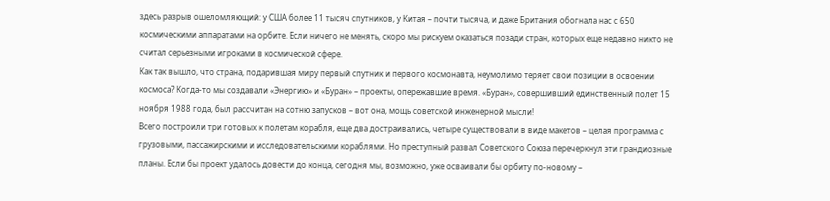здесь разрыв ошеломляющий: у США более 11 тысяч спутников, у Китая – почти тысяча, и даже Британия обогнала нас с 650 космическими аппаратами на орбите. Если ничего не менять, скоро мы рискуем оказаться позади стран, которых еще недавно никто не считал серьезными игроками в космической сфере.
Как так вышло, что страна, подарившая миру первый спутник и первого космонавта, неумолимо теряет свои позиции в освоении космоса? Когда-то мы создавали «Энергию» и «Буран» – проекты, опережавшие время. «Буран», совершивший единственный полет 15 ноября 1988 года, был рассчитан на сотню запусков – вот она, мощь советской инженерной мысли!
Всего построили три готовых к полетам корабля, еще два достраивались, четыре существовали в виде макетов – целая программа с грузовыми, пассажирскими и исследовательскими кораблями. Но преступный развал Советского Союза перечеркнул эти грандиозные планы. Если бы проект удалось довести до конца, сегодня мы, возможно, уже осваивали бы орбиту по-новому –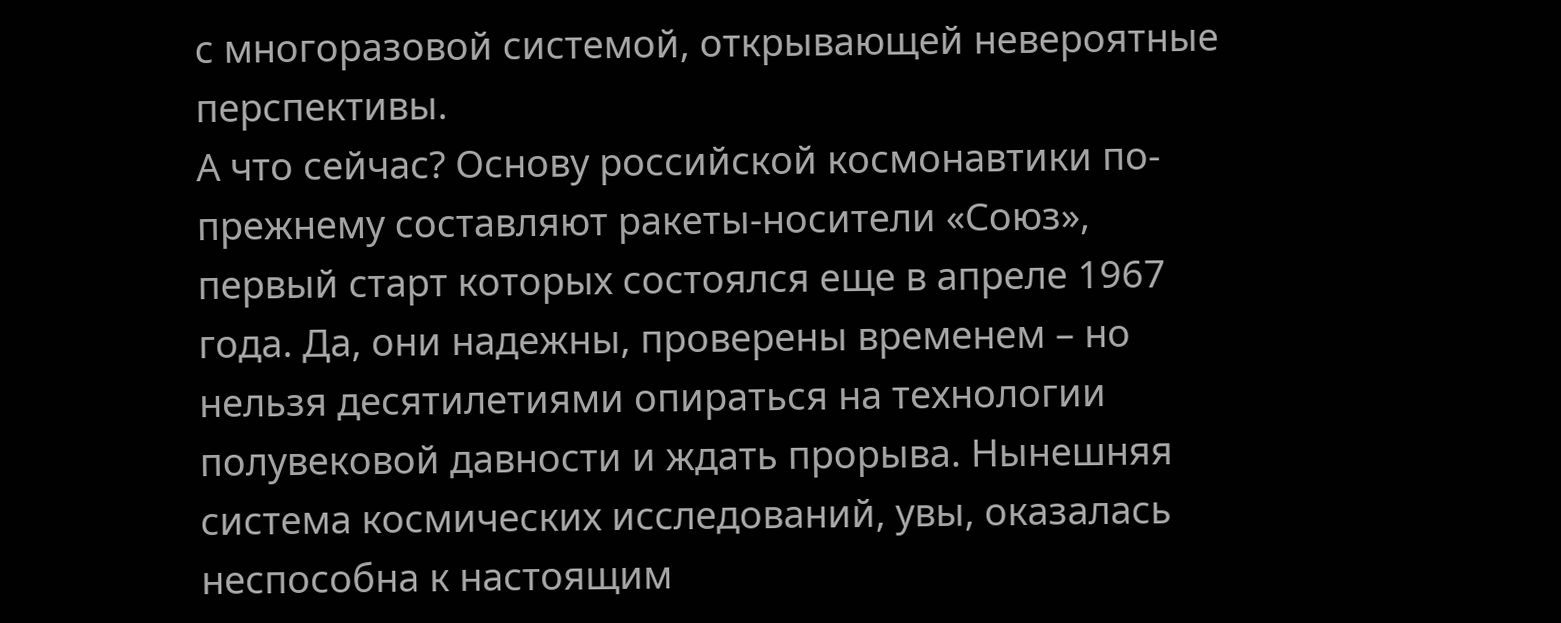с многоразовой системой, открывающей невероятные перспективы.
А что сейчас? Основу российской космонавтики по-прежнему составляют ракеты-носители «Союз», первый старт которых состоялся еще в апреле 1967 года. Да, они надежны, проверены временем – но нельзя десятилетиями опираться на технологии полувековой давности и ждать прорыва. Нынешняя система космических исследований, увы, оказалась неспособна к настоящим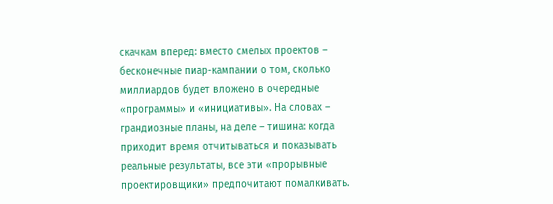скачкам вперед: вместо смелых проектов – бесконечные пиар-кампании о том, сколько миллиардов будет вложено в очередные «программы» и «инициативы». На словах – грандиозные планы, на деле – тишина: когда приходит время отчитываться и показывать реальные результаты, все эти «прорывные проектировщики» предпочитают помалкивать.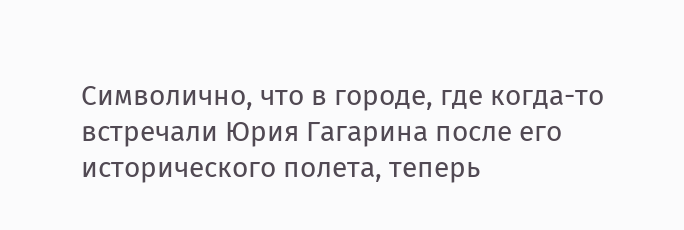Символично, что в городе, где когда-то встречали Юрия Гагарина после его исторического полета, теперь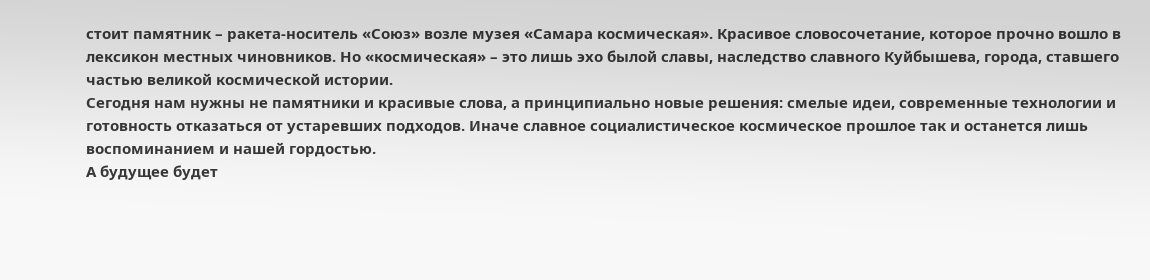стоит памятник – ракета-носитель «Союз» возле музея «Самара космическая». Красивое словосочетание, которое прочно вошло в лексикон местных чиновников. Но «космическая» – это лишь эхо былой славы, наследство славного Куйбышева, города, ставшего частью великой космической истории.
Сегодня нам нужны не памятники и красивые слова, а принципиально новые решения: смелые идеи, современные технологии и готовность отказаться от устаревших подходов. Иначе славное социалистическое космическое прошлое так и останется лишь воспоминанием и нашей гордостью.
А будущее будет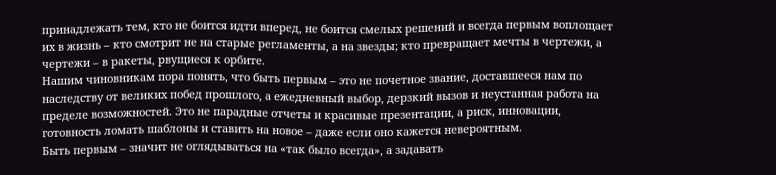принадлежать тем, кто не боится идти вперед, не боится смелых решений и всегда первым воплощает их в жизнь – кто смотрит не на старые регламенты, а на звезды; кто превращает мечты в чертежи, а чертежи – в ракеты, рвущиеся к орбите.
Нашим чиновникам пора понять, что быть первым – это не почетное звание, доставшееся нам по наследству от великих побед прошлого, а ежедневный выбор, дерзкий вызов и неустанная работа на пределе возможностей. Это не парадные отчеты и красивые презентации, а риск, инновации, готовность ломать шаблоны и ставить на новое – даже если оно кажется невероятным.
Быть первым – значит не оглядываться на «так было всегда», а задавать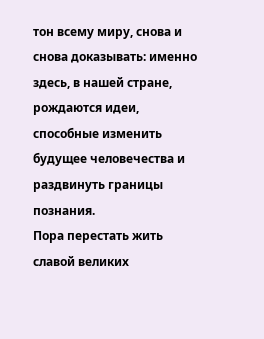тон всему миру, снова и снова доказывать: именно здесь, в нашей стране, рождаются идеи, способные изменить будущее человечества и раздвинуть границы познания.
Пора перестать жить славой великих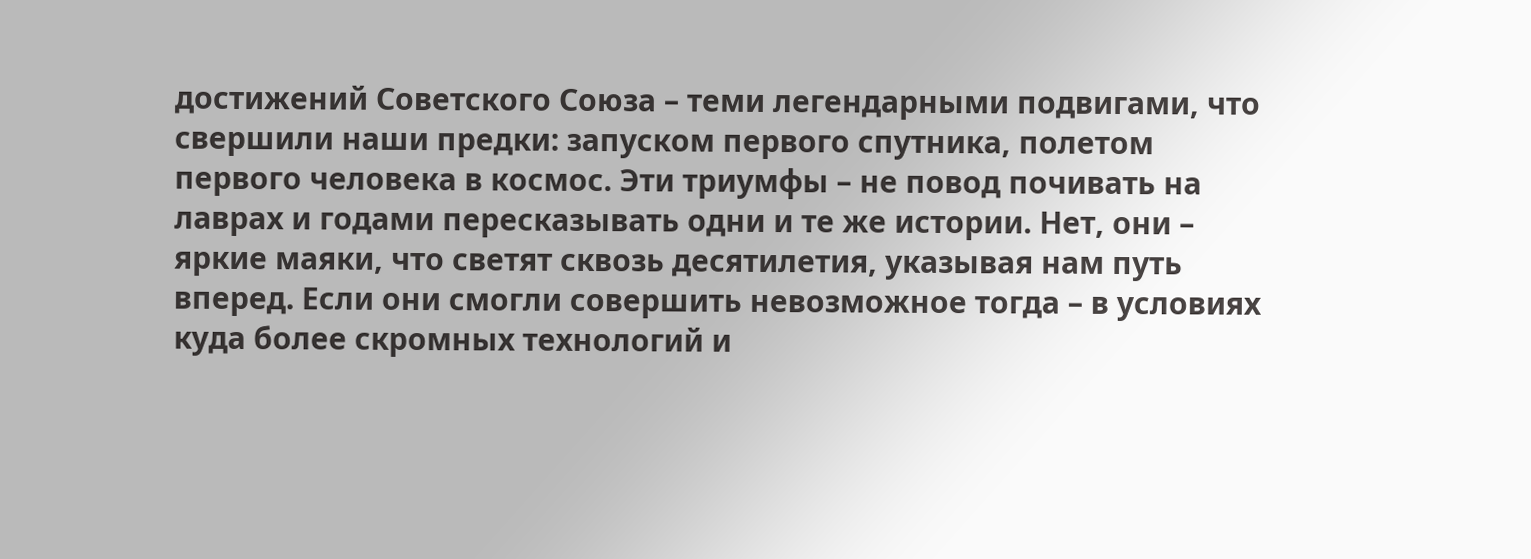достижений Советского Союза – теми легендарными подвигами, что свершили наши предки: запуском первого спутника, полетом первого человека в космос. Эти триумфы – не повод почивать на лаврах и годами пересказывать одни и те же истории. Нет, они – яркие маяки, что светят сквозь десятилетия, указывая нам путь вперед. Если они смогли совершить невозможное тогда – в условиях куда более скромных технологий и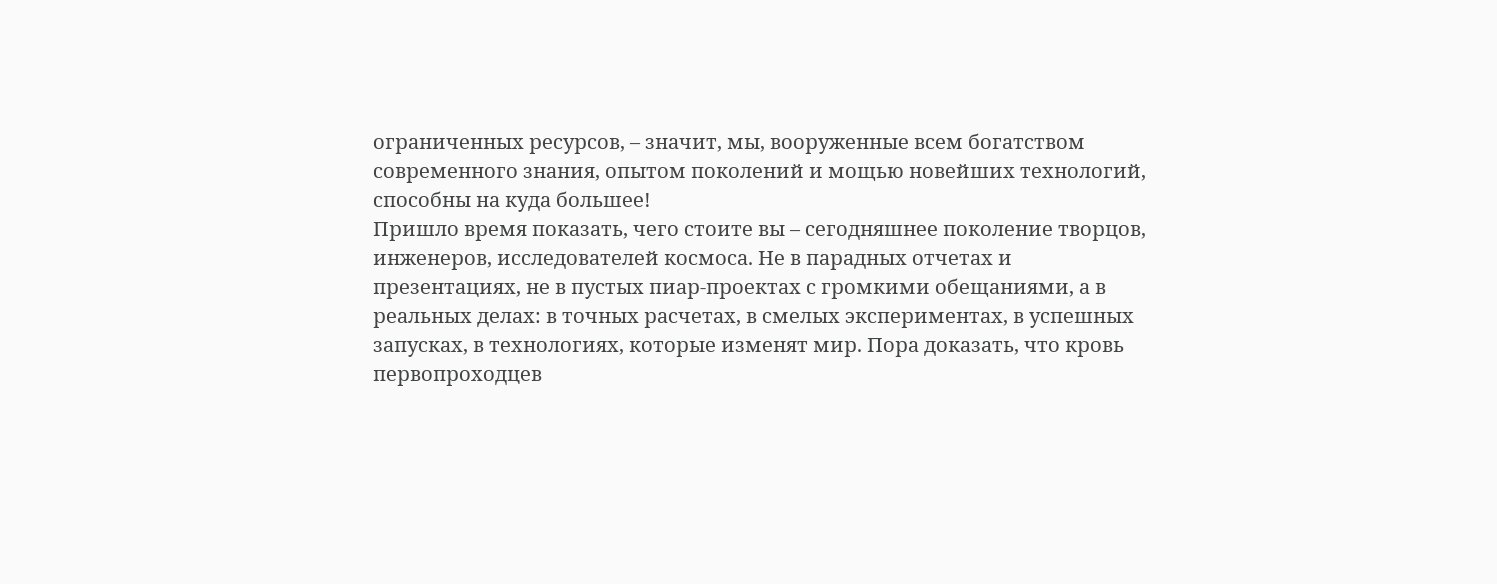ограниченных ресурсов, – значит, мы, вооруженные всем богатством современного знания, опытом поколений и мощью новейших технологий, способны на куда большее!
Пришло время показать, чего стоите вы – сегодняшнее поколение творцов, инженеров, исследователей космоса. Не в парадных отчетах и презентациях, не в пустых пиар-проектах с громкими обещаниями, а в реальных делах: в точных расчетах, в смелых экспериментах, в успешных запусках, в технологиях, которые изменят мир. Пора доказать, что кровь первопроходцев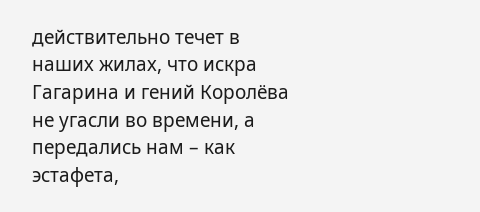действительно течет в наших жилах, что искра Гагарина и гений Королёва не угасли во времени, а передались нам – как эстафета,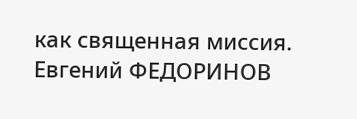как священная миссия.
Евгений ФЕДОРИНОВ